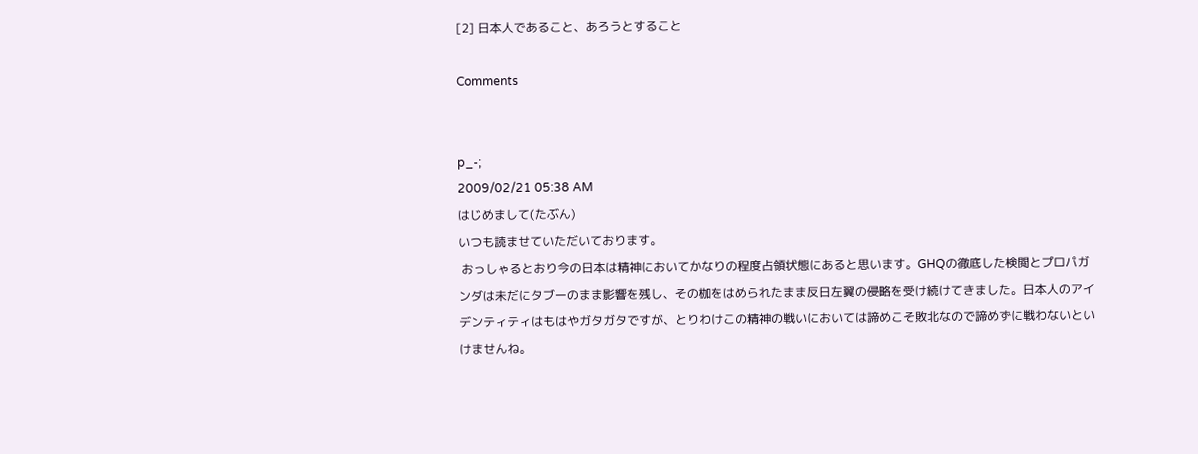[2] 日本人であること、あろうとすること

Comments


p_-;
2009/02/21 05:38 AM
はじめまして(たぶん)
いつも読ませていただいております。
 おっしゃるとおり今の日本は精神においてかなりの程度占領状態にあると思います。GHQの徹底した検閲とプロパガンダは未だにタブーのまま影響を残し、その枷をはめられたまま反日左翼の侵略を受け続けてきました。日本人のアイデンティティはもはやガタガタですが、とりわけこの精神の戦いにおいては諦めこそ敗北なので諦めずに戦わないといけませんね。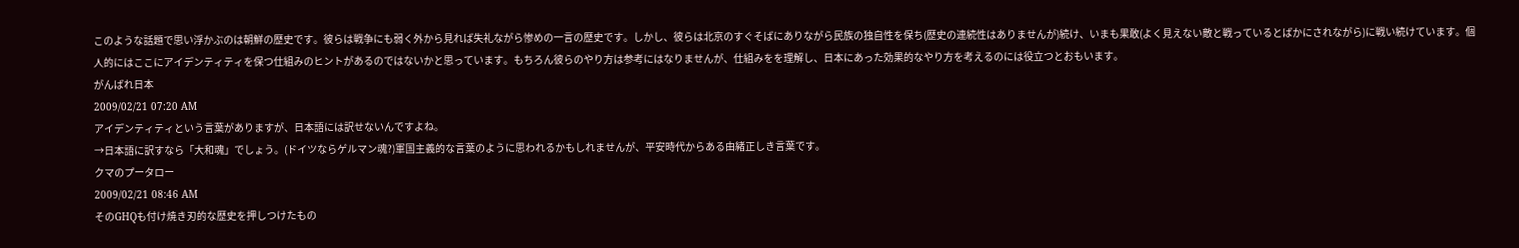このような話題で思い浮かぶのは朝鮮の歴史です。彼らは戦争にも弱く外から見れば失礼ながら惨めの一言の歴史です。しかし、彼らは北京のすぐそばにありながら民族の独自性を保ち(歴史の連続性はありませんが)続け、いまも果敢(よく見えない敵と戦っているとばかにされながら)に戦い続けています。個人的にはここにアイデンティティを保つ仕組みのヒントがあるのではないかと思っています。もちろん彼らのやり方は参考にはなりませんが、仕組みをを理解し、日本にあった効果的なやり方を考えるのには役立つとおもいます。
がんばれ日本
2009/02/21 07:20 AM
アイデンティティという言葉がありますが、日本語には訳せないんですよね。
→日本語に訳すなら「大和魂」でしょう。(ドイツならゲルマン魂?)軍国主義的な言葉のように思われるかもしれませんが、平安時代からある由緒正しき言葉です。
クマのプータロー
2009/02/21 08:46 AM
そのGHQも付け焼き刃的な歴史を押しつけたもの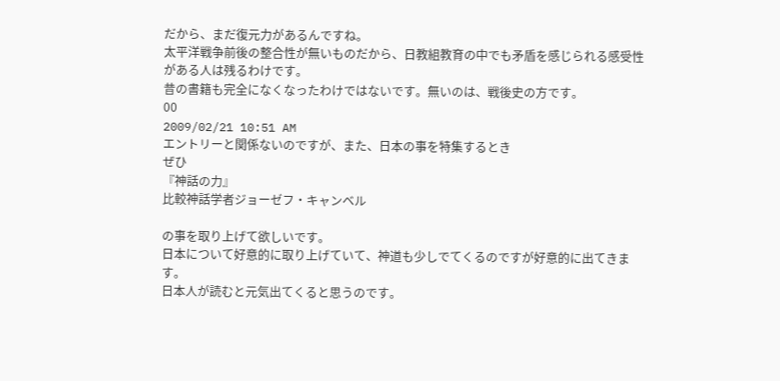だから、まだ復元力があるんですね。
太平洋戦争前後の整合性が無いものだから、日教組教育の中でも矛盾を感じられる感受性がある人は残るわけです。
昔の書籍も完全になくなったわけではないです。無いのは、戦後史の方です。
00
2009/02/21 10:51 AM
エントリーと関係ないのですが、また、日本の事を特集するとき
ぜひ
『神話の力』
比較神話学者ジョーゼフ・キャンベル

の事を取り上げて欲しいです。
日本について好意的に取り上げていて、神道も少しでてくるのですが好意的に出てきます。
日本人が読むと元気出てくると思うのです。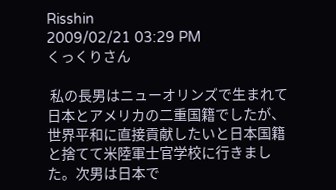Risshin
2009/02/21 03:29 PM
くっくりさん

 私の長男はニューオリンズで生まれて日本とアメリカの二重国籍でしたが、世界平和に直接貢献したいと日本国籍と捨てて米陸軍士官学校に行きました。次男は日本で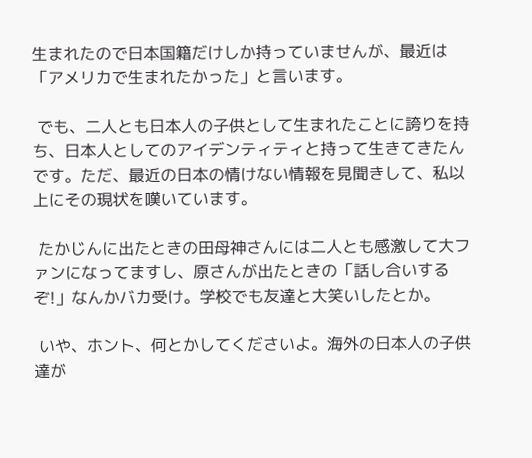生まれたので日本国籍だけしか持っていませんが、最近は「アメリカで生まれたかった」と言います。

 でも、二人とも日本人の子供として生まれたことに誇りを持ち、日本人としてのアイデンティティと持って生きてきたんです。ただ、最近の日本の情けない情報を見聞きして、私以上にその現状を嘆いています。

 たかじんに出たときの田母神さんには二人とも感激して大ファンになってますし、原さんが出たときの「話し合いするぞ!」なんかバカ受け。学校でも友達と大笑いしたとか。

 いや、ホント、何とかしてくださいよ。海外の日本人の子供達が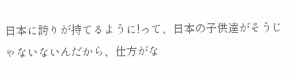日本に誇りが持てるように!って、日本の子供達がそうじゃないないんだから、仕方がな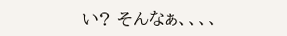い? そんなぁ、、、、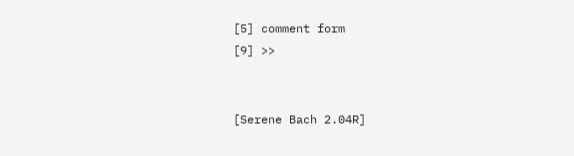[5] comment form
[9] >>


[Serene Bach 2.04R]